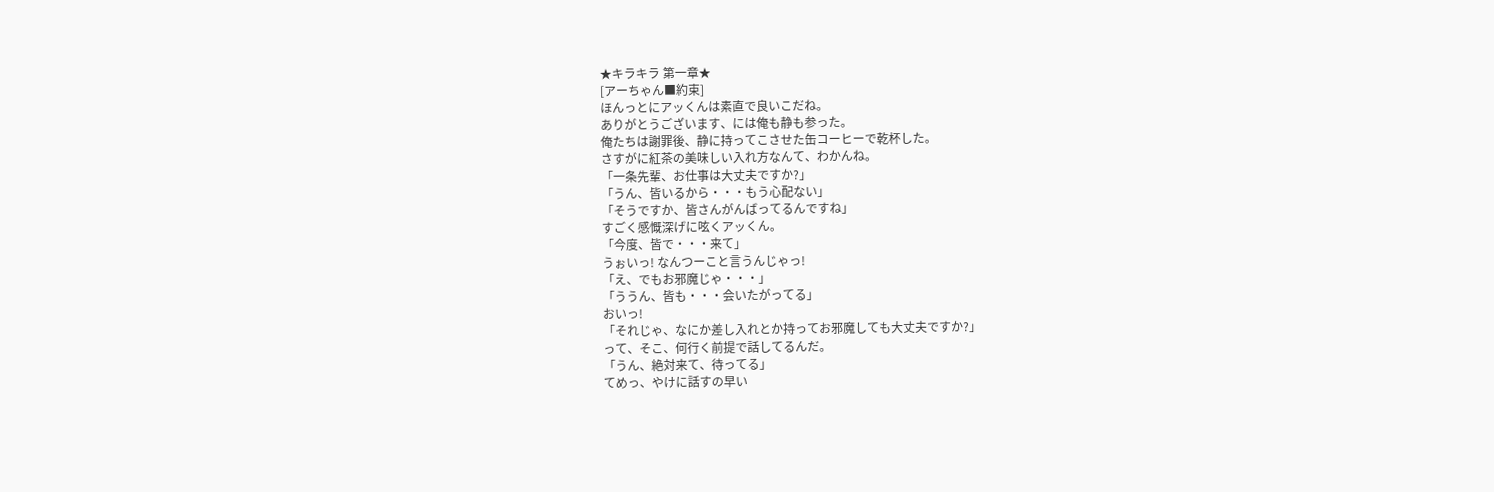★キラキラ 第一章★
[アーちゃん■約束]
ほんっとにアッくんは素直で良いこだね。
ありがとうございます、には俺も静も参った。
俺たちは謝罪後、静に持ってこさせた缶コーヒーで乾杯した。
さすがに紅茶の美味しい入れ方なんて、わかんね。
「一条先輩、お仕事は大丈夫ですか?」
「うん、皆いるから・・・もう心配ない」
「そうですか、皆さんがんばってるんですね」
すごく感慨深げに呟くアッくん。
「今度、皆で・・・来て」
うぉいっ! なんつーこと言うんじゃっ!
「え、でもお邪魔じゃ・・・」
「ううん、皆も・・・会いたがってる」
おいっ!
「それじゃ、なにか差し入れとか持ってお邪魔しても大丈夫ですか?」
って、そこ、何行く前提で話してるんだ。
「うん、絶対来て、待ってる」
てめっ、やけに話すの早い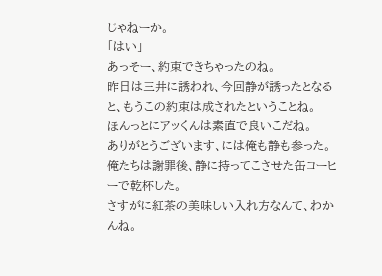じゃねーか。
「はい」
あっそー、約束できちゃったのね。
昨日は三井に誘われ、今回静が誘ったとなると、もうこの約束は成されたということね。
ほんっとにアッくんは素直で良いこだね。
ありがとうございます、には俺も静も参った。
俺たちは謝罪後、静に持ってこさせた缶コーヒーで乾杯した。
さすがに紅茶の美味しい入れ方なんて、わかんね。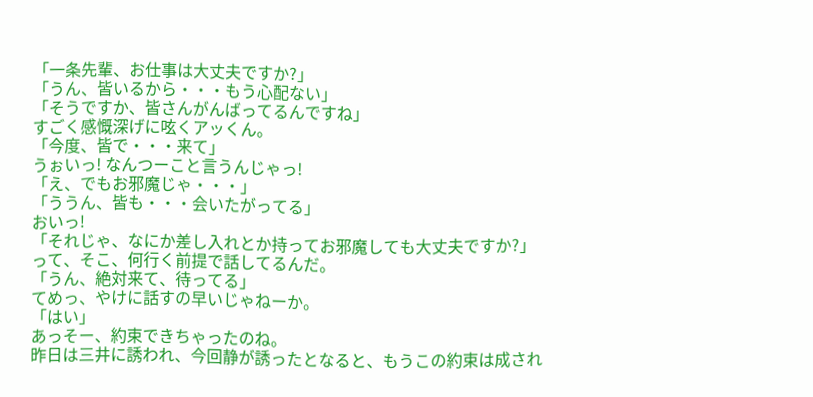「一条先輩、お仕事は大丈夫ですか?」
「うん、皆いるから・・・もう心配ない」
「そうですか、皆さんがんばってるんですね」
すごく感慨深げに呟くアッくん。
「今度、皆で・・・来て」
うぉいっ! なんつーこと言うんじゃっ!
「え、でもお邪魔じゃ・・・」
「ううん、皆も・・・会いたがってる」
おいっ!
「それじゃ、なにか差し入れとか持ってお邪魔しても大丈夫ですか?」
って、そこ、何行く前提で話してるんだ。
「うん、絶対来て、待ってる」
てめっ、やけに話すの早いじゃねーか。
「はい」
あっそー、約束できちゃったのね。
昨日は三井に誘われ、今回静が誘ったとなると、もうこの約束は成され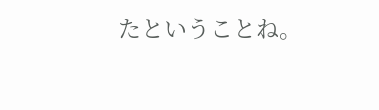たということね。